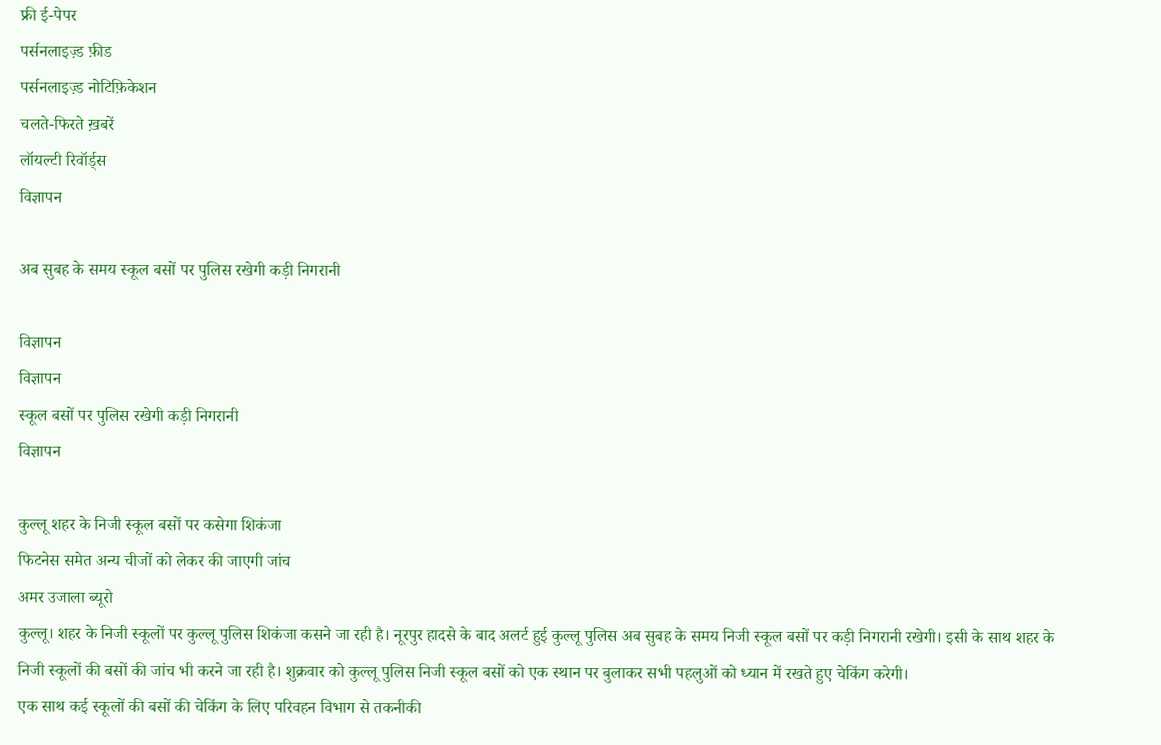फ्री ई-पेपर
पर्सनलाइज़्ड फ़ीड
पर्सनलाइज़्ड नोटिफ़िकेशन
चलते-फिरते ख़बरें
लॉयल्टी रिवॉर्ड्स
विज्ञापन

अब सुबह के समय स्कूल बसों पर पुलिस रखेगी कड़ी निगरानी

विज्ञापन
विज्ञापन
स्कूल बसों पर पुलिस रखेगी कड़ी निगरानी
विज्ञापन

कुल्लू शहर के निजी स्कूल बसों पर कसेगा शिकंजा
फिटनेस समेत अन्य चीजों को लेकर की जाएगी जांच
अमर उजाला ब्यूरो
कुल्लू। शहर के निजी स्कूलों पर कुल्लू पुलिस शिकंजा कसने जा रही है। नूरपुर हादसे के बाद अलर्ट हुई कुल्लू पुलिस अब सुबह के समय निजी स्कूल बसों पर कड़ी निगरानी रखेगी। इसी के साथ शहर के निजी स्कूलों की बसों की जांच भी करने जा रही है। शुक्रवार को कुल्लू पुलिस निजी स्कूल बसों को एक स्थान पर बुलाकर सभी पहलुओं को ध्यान में रखते हुए चेकिंग करेगी।
एक साथ कई स्कूलों की बसों की चेकिंग के लिए परिवहन विभाग से तकनीकी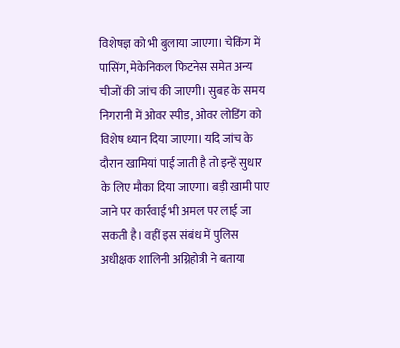विशेषज्ञ को भी बुलाया जाएगा। चेकिंग में पासिंग, मेकेनिकल फिटनेस समेत अन्य चीजों की जांच की जाएगी। सुबह के समय निगरानी में ओवर स्पीड, ओवर लोडिंग को विशेष ध्यान दिया जाएगा। यदि जांच के दौरान खामियां पाई जाती है तो इन्हें सुधार के लिए मौका दिया जाएगा। बड़ी खामी पाए जाने पर कार्रवाई भी अमल पर लाई जा सकती है। वहीं इस संबंध में पुलिस अधीक्षक शालिनी अग्निहोत्री ने बताया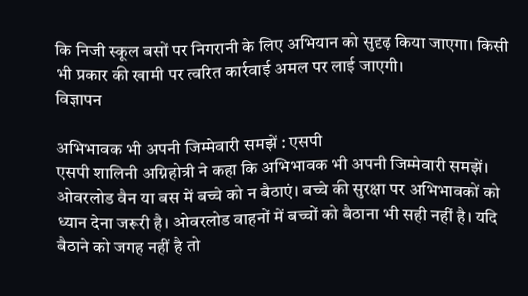कि निजी स्कूल बसों पर निगरानी के लिए अभियान को सुदृढ़ किया जाएगा। किसी भी प्रकार की खामी पर त्वरित कार्रवाई अमल पर लाई जाएगी।
विज्ञापन

अभिभावक भी अपनी जिम्मेवारी समझें : एसपी
एसपी शालिनी अग्निहोत्री ने कहा कि अभिभावक भी अपनी जिम्मेवारी समझें। ओवरलोड वैन या बस में बच्चे को न बैठाएं। बच्चे की सुरक्षा पर अभिभावकों को ध्यान देना जरूरी है। ओवरलोड वाहनों में बच्चों को बैठाना भी सही नहीं है। यदि बैठाने को जगह नहीं है तो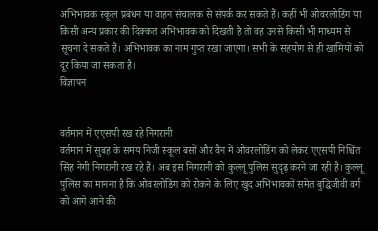अभिभावक स्कूल प्रबंधन या वाहन संचालक से संपर्क कर सकते हैं। कहीं भी ओवरलोडिंग या किसी अन्य प्रकार की दिक्कत अभिभावक को दिखती है तो वह उनसे किसी भी माध्यम से सूचना दे सकते हैं। अभिभावक का नाम गुप्त रखा जाएगा। सभी के सहयोग से ही खामियों को दूर किया जा सकता है।
विज्ञापन


वर्तमान में एएसपी रख रहे निगरानी
वर्तमान में सुबह के समय निजी स्कूल बसों और वैन में ओवरलोडिंग को लेकर एएसपी निश्चिंत सिंह नेगी निगरानी रख रहे हैं। अब इस निगरानी को कुल्लू पुलिस सुदृढ़ करने जा रही है। कुल्लू पुलिस का मानना है कि ओवरलोडिंग को रोकने के लिए खुद अभिभावकों समेत बुद्घिजीवी वर्ग को आगे आने की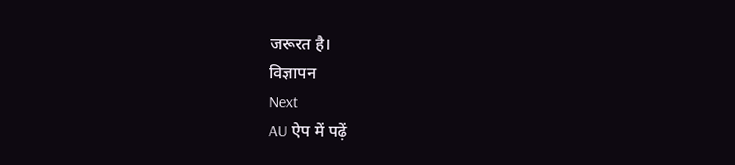जरूरत है।
विज्ञापन
Next
AU ऐप में पढ़ें